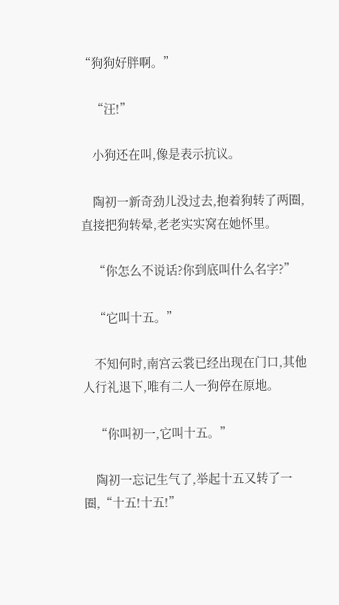“狗狗好胖啊。”

    “汪!”

    小狗还在叫,像是表示抗议。

    陶初一新奇劲儿没过去,抱着狗转了两圈,直接把狗转晕,老老实实窝在她怀里。

    “你怎么不说话?你到底叫什么名字?”

    “它叫十五。”

    不知何时,南宫云裳已经出现在门口,其他人行礼退下,唯有二人一狗停在原地。

    “你叫初一,它叫十五。”

    陶初一忘记生气了,举起十五又转了一圈,“十五!十五!”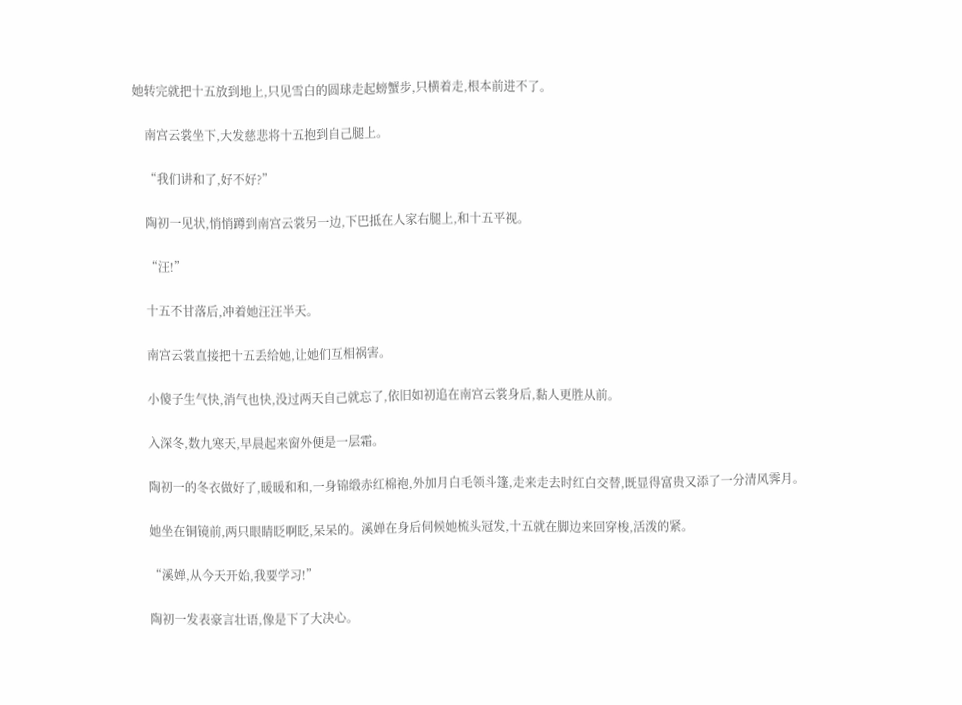她转完就把十五放到地上,只见雪白的圆球走起螃蟹步,只横着走,根本前进不了。

    南宫云裳坐下,大发慈悲将十五抱到自己腿上。

    “我们讲和了,好不好?”

    陶初一见状,悄悄蹲到南宫云裳另一边,下巴抵在人家右腿上,和十五平视。

    “汪!”

    十五不甘落后,冲着她汪汪半天。

    南宫云裳直接把十五丢给她,让她们互相祸害。

    小傻子生气快,消气也快,没过两天自己就忘了,依旧如初追在南宫云裳身后,黏人更胜从前。

    入深冬,数九寒天,早晨起来窗外便是一层霜。

    陶初一的冬衣做好了,暖暖和和,一身锦缎赤红棉袍,外加月白毛领斗篷,走来走去时红白交替,既显得富贵又添了一分清风霁月。

    她坐在铜镜前,两只眼睛眨啊眨,呆呆的。溪婵在身后伺候她梳头冠发,十五就在脚边来回穿梭,活泼的紧。

    “溪婵,从今天开始,我要学习!”

    陶初一发表豪言壮语,像是下了大决心。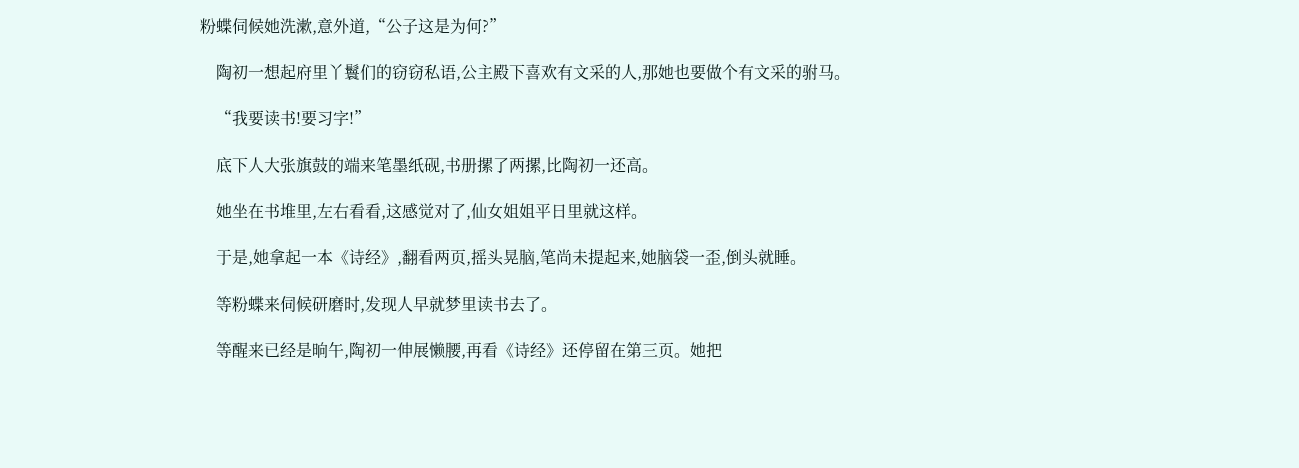粉蝶伺候她洗漱,意外道,“公子这是为何?”

    陶初一想起府里丫鬟们的窃窃私语,公主殿下喜欢有文采的人,那她也要做个有文采的驸马。

    “我要读书!要习字!”

    底下人大张旗鼓的端来笔墨纸砚,书册摞了两摞,比陶初一还高。

    她坐在书堆里,左右看看,这感觉对了,仙女姐姐平日里就这样。

    于是,她拿起一本《诗经》,翻看两页,摇头晃脑,笔尚未提起来,她脑袋一歪,倒头就睡。

    等粉蝶来伺候研磨时,发现人早就梦里读书去了。

    等醒来已经是晌午,陶初一伸展懒腰,再看《诗经》还停留在第三页。她把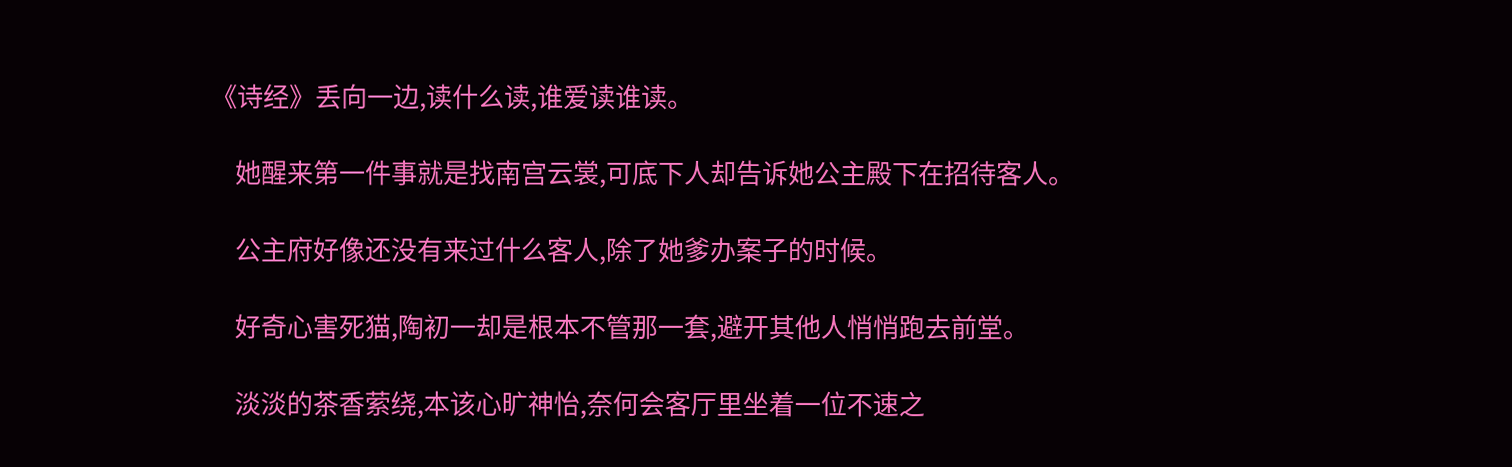《诗经》丢向一边,读什么读,谁爱读谁读。

    她醒来第一件事就是找南宫云裳,可底下人却告诉她公主殿下在招待客人。

    公主府好像还没有来过什么客人,除了她爹办案子的时候。

    好奇心害死猫,陶初一却是根本不管那一套,避开其他人悄悄跑去前堂。

    淡淡的茶香萦绕,本该心旷神怡,奈何会客厅里坐着一位不速之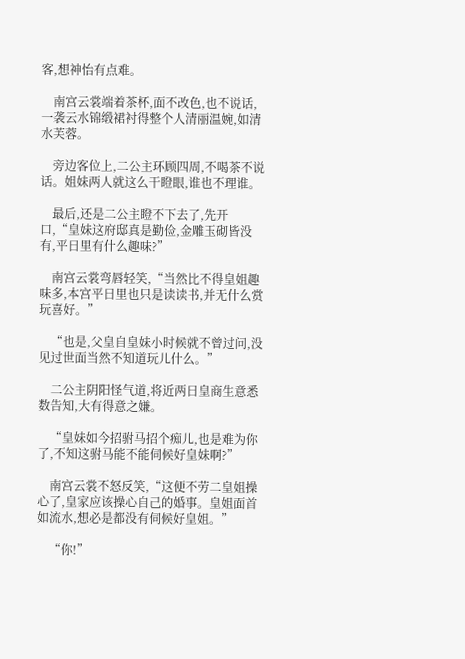客,想神怡有点难。

    南宫云裳端着茶杯,面不改色,也不说话,一袭云水锦缎裙衬得整个人清丽温婉,如清水芙蓉。

    旁边客位上,二公主环顾四周,不喝茶不说话。姐妹两人就这么干瞪眼,谁也不理谁。

    最后,还是二公主瞪不下去了,先开口,“皇妹这府邸真是勤俭,金雕玉砌皆没有,平日里有什么趣味?”

    南宫云裳弯唇轻笑,“当然比不得皇姐趣味多,本宫平日里也只是读读书,并无什么赏玩喜好。”

    “也是,父皇自皇妹小时候就不曾过问,没见过世面当然不知道玩儿什么。”

    二公主阴阳怪气道,将近两日皇商生意悉数告知,大有得意之嫌。

    “皇妹如今招驸马招个痴儿,也是难为你了,不知这驸马能不能伺候好皇妹啊?”

    南宫云裳不怒反笑,“这便不劳二皇姐操心了,皇家应该操心自己的婚事。皇姐面首如流水,想必是都没有伺候好皇姐。”

    “你!”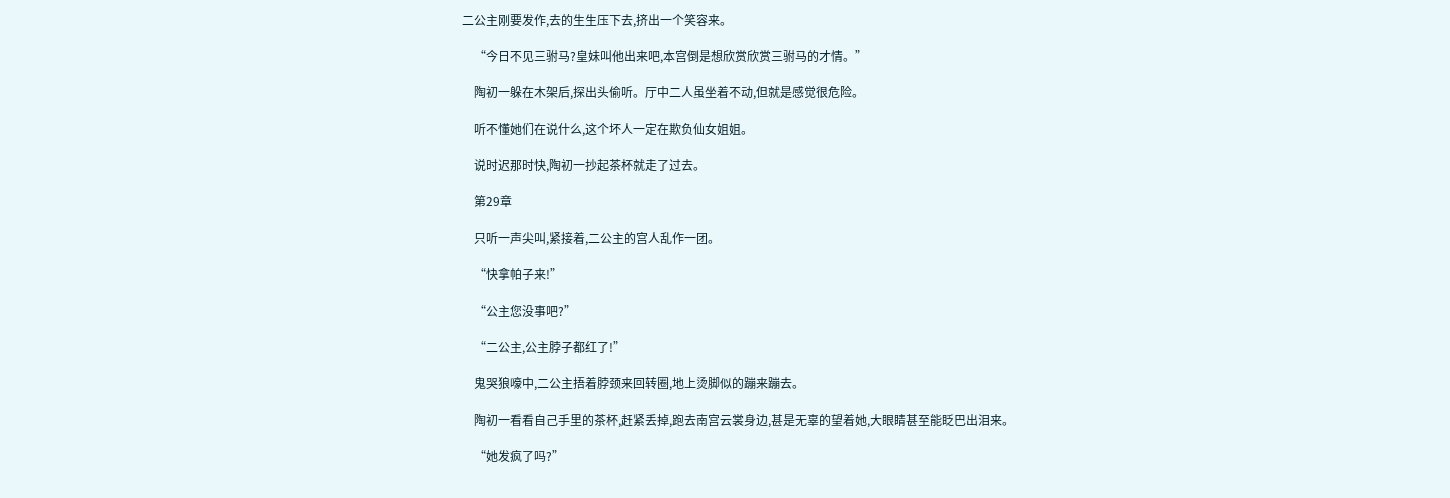二公主刚要发作,去的生生压下去,挤出一个笑容来。

    “今日不见三驸马?皇妹叫他出来吧,本宫倒是想欣赏欣赏三驸马的才情。”

    陶初一躲在木架后,探出头偷听。厅中二人虽坐着不动,但就是感觉很危险。

    听不懂她们在说什么,这个坏人一定在欺负仙女姐姐。

    说时迟那时快,陶初一抄起茶杯就走了过去。

    第29章

    只听一声尖叫,紧接着,二公主的宫人乱作一团。

    “快拿帕子来!”

    “公主您没事吧?”

    “二公主,公主脖子都红了!”

    鬼哭狼嚎中,二公主捂着脖颈来回转圈,地上烫脚似的蹦来蹦去。

    陶初一看看自己手里的茶杯,赶紧丢掉,跑去南宫云裳身边,甚是无辜的望着她,大眼睛甚至能眨巴出泪来。

    “她发疯了吗?”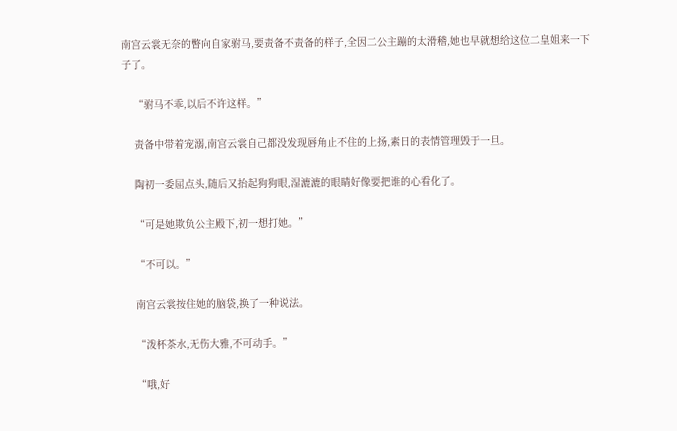南宫云裳无奈的瞥向自家驸马,要责备不责备的样子,全因二公主蹦的太滑稽,她也早就想给这位二皇姐来一下子了。

    “驸马不乖,以后不许这样。”

    责备中带着宠溺,南宫云裳自己都没发现唇角止不住的上扬,素日的表情管理毁于一旦。

    陶初一委屈点头,随后又抬起狗狗眼,湿漉漉的眼睛好像要把谁的心看化了。

    “可是她欺负公主殿下,初一想打她。”

    “不可以。”

    南宫云裳按住她的脑袋,换了一种说法。

    “泼杯茶水,无伤大雅,不可动手。”

    “哦,好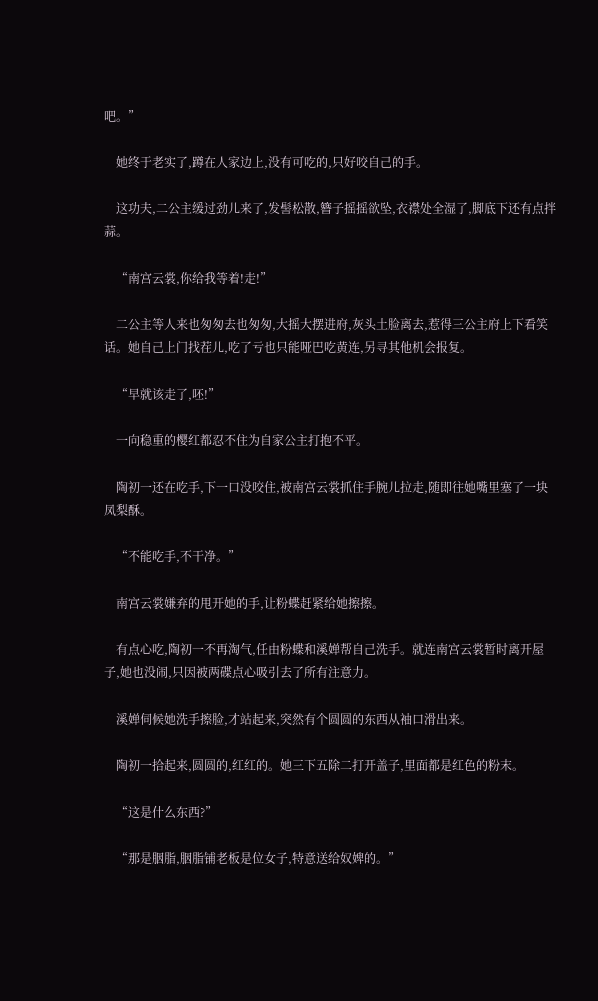吧。”

    她终于老实了,蹲在人家边上,没有可吃的,只好咬自己的手。

    这功夫,二公主缓过劲儿来了,发髻松散,簪子摇摇欲坠,衣襟处全湿了,脚底下还有点拌蒜。

    “南宫云裳,你给我等着!走!”

    二公主等人来也匆匆去也匆匆,大摇大摆进府,灰头土脸离去,惹得三公主府上下看笑话。她自己上门找茬儿,吃了亏也只能哑巴吃黄连,另寻其他机会报复。

    “早就该走了,呸!”

    一向稳重的樱红都忍不住为自家公主打抱不平。

    陶初一还在吃手,下一口没咬住,被南宫云裳抓住手腕儿拉走,随即往她嘴里塞了一块凤梨酥。

    “不能吃手,不干净。”

    南宫云裳嫌弃的甩开她的手,让粉蝶赶紧给她擦擦。

    有点心吃,陶初一不再淘气,任由粉蝶和溪婵帮自己洗手。就连南宫云裳暂时离开屋子,她也没闹,只因被两碟点心吸引去了所有注意力。

    溪婵伺候她洗手擦脸,才站起来,突然有个圆圆的东西从袖口滑出来。

    陶初一拾起来,圆圆的,红红的。她三下五除二打开盖子,里面都是红色的粉末。

    “这是什么东西?”

    “那是胭脂,胭脂铺老板是位女子,特意送给奴婢的。”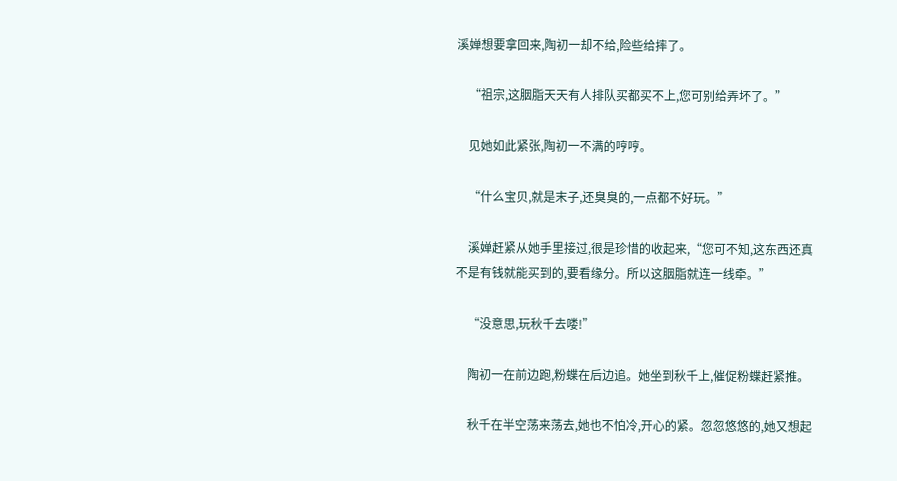溪婵想要拿回来,陶初一却不给,险些给摔了。

    “祖宗,这胭脂天天有人排队买都买不上,您可别给弄坏了。”

    见她如此紧张,陶初一不满的哼哼。

    “什么宝贝,就是末子,还臭臭的,一点都不好玩。”

    溪婵赶紧从她手里接过,很是珍惜的收起来,“您可不知,这东西还真不是有钱就能买到的,要看缘分。所以这胭脂就连一线牵。”

    “没意思,玩秋千去喽!”

    陶初一在前边跑,粉蝶在后边追。她坐到秋千上,催促粉蝶赶紧推。

    秋千在半空荡来荡去,她也不怕冷,开心的紧。忽忽悠悠的,她又想起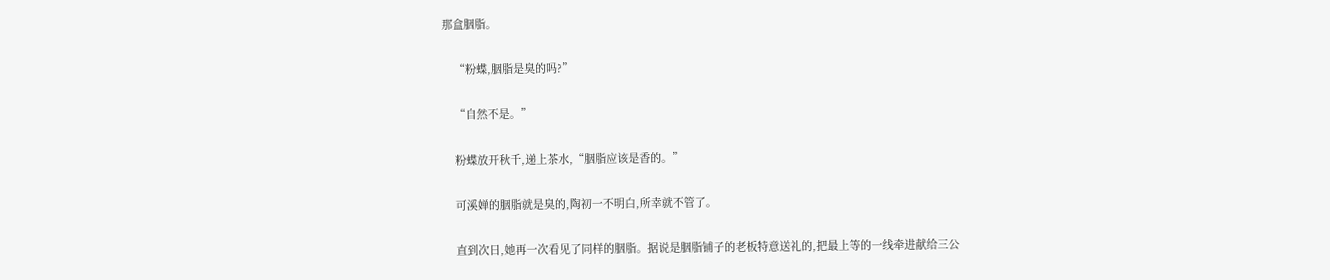那盒胭脂。

    “粉蝶,胭脂是臭的吗?”

    “自然不是。”

    粉蝶放开秋千,递上茶水,“胭脂应该是香的。”

    可溪婵的胭脂就是臭的,陶初一不明白,所幸就不管了。

    直到次日,她再一次看见了同样的胭脂。据说是胭脂铺子的老板特意送礼的,把最上等的一线牵进献给三公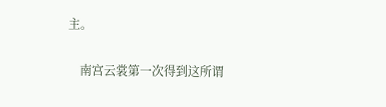主。

    南宫云裳第一次得到这所谓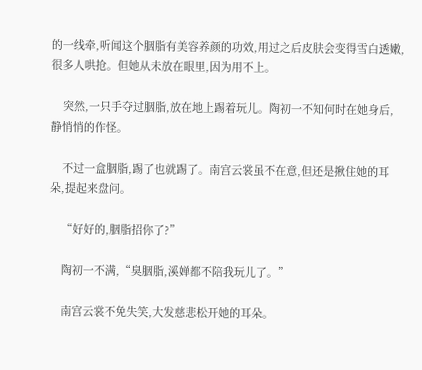的一线牵,听闻这个胭脂有美容养颜的功效,用过之后皮肤会变得雪白透嫩,很多人哄抢。但她从未放在眼里,因为用不上。

    突然,一只手夺过胭脂,放在地上踢着玩儿。陶初一不知何时在她身后,静悄悄的作怪。

    不过一盒胭脂,踢了也就踢了。南宫云裳虽不在意,但还是揪住她的耳朵,提起来盘问。

    “好好的,胭脂招你了?”

    陶初一不满,“臭胭脂,溪婵都不陪我玩儿了。”

    南宫云裳不免失笑,大发慈悲松开她的耳朵。